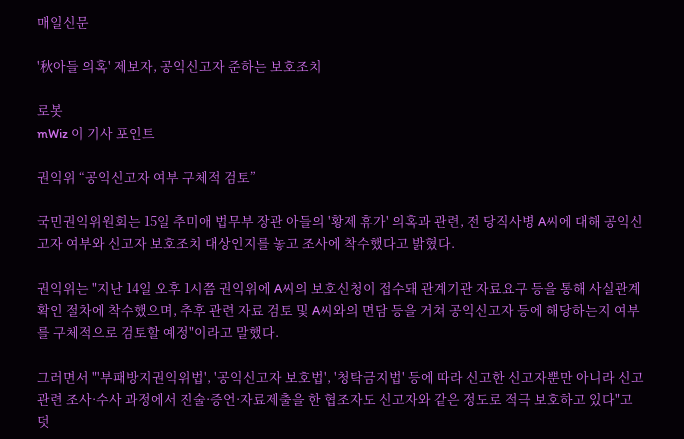매일신문

'秋아들 의혹' 제보자, 공익신고자 준하는 보호조치

로봇
mWiz 이 기사 포인트

권익위 “공익신고자 여부 구체적 검토”

국민권익위원회는 15일 추미애 법무부 장관 아들의 '황제 휴가' 의혹과 관련, 전 당직사병 A씨에 대해 공익신고자 여부와 신고자 보호조치 대상인지를 놓고 조사에 착수했다고 밝혔다.

권익위는 "지난 14일 오후 1시쯤 권익위에 A씨의 보호신청이 접수돼 관계기관 자료요구 등을 통해 사실관계 확인 절차에 착수했으며, 추후 관련 자료 검토 및 A씨와의 면담 등을 거쳐 공익신고자 등에 해당하는지 여부를 구체적으로 검토할 예정"이라고 말했다.

그러면서 "'부패방지권익위법', '공익신고자 보호법', '청탁금지법' 등에 따라 신고한 신고자뿐만 아니라 신고 관련 조사·수사 과정에서 진술·증언·자료제출을 한 협조자도 신고자와 같은 정도로 적극 보호하고 있다"고 덧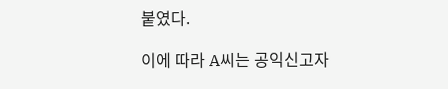붙였다.

이에 따라 A씨는 공익신고자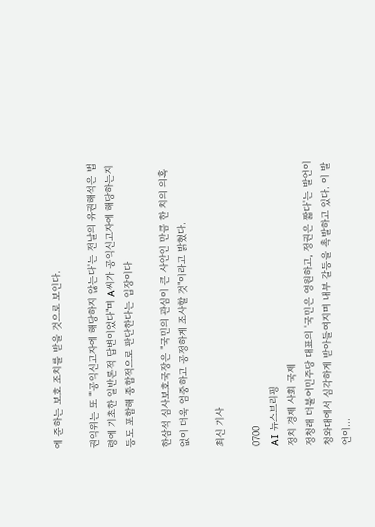에 준하는 보호 조치를 받을 것으로 보인다.

권익위는 또 "'공익신고자에 해당하지 않는다'는 전날의 유권해석은 법령에 기초한 일반론적 답변이었다"며 A씨가 공익신고자에 해당하는지 등도 포함해 종합적으로 판단한다는 입장이다

한삼석 심사보호국장은 "국민의 관심이 큰 사안인 만큼 한 치의 의혹 없이 더욱 엄중하고 공정하게 조사할 것"이라고 밝혔다.

최신 기사

0700
AI 뉴스브리핑
정치 경제 사회 국제
정청래 더불어민주당 대표의 '국민은 영원하고, 정권은 짧다'는 발언이 청와대에서 심각하게 받아들여지며 내부 갈등을 촉발하고 있다. 이 발언이...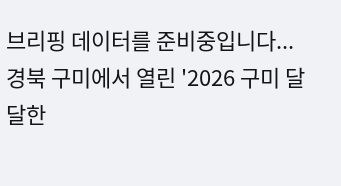브리핑 데이터를 준비중입니다...
경북 구미에서 열린 '2026 구미 달달한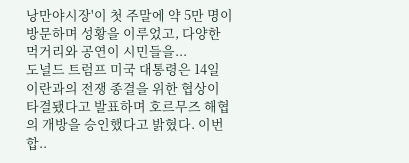낭만야시장'이 첫 주말에 약 5만 명이 방문하며 성황을 이루었고, 다양한 먹거리와 공연이 시민들을...
도널드 트럼프 미국 대통령은 14일 이란과의 전쟁 종결을 위한 협상이 타결됐다고 발표하며 호르무즈 해협의 개방을 승인했다고 밝혔다. 이번 합..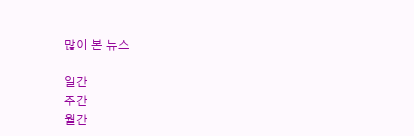많이 본 뉴스

일간
주간
월간